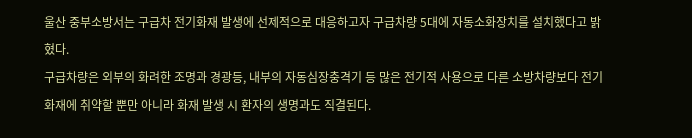울산 중부소방서는 구급차 전기화재 발생에 선제적으로 대응하고자 구급차량 5대에 자동소화장치를 설치했다고 밝혔다.
구급차량은 외부의 화려한 조명과 경광등, 내부의 자동심장충격기 등 많은 전기적 사용으로 다른 소방차량보다 전기화재에 취약할 뿐만 아니라 화재 발생 시 환자의 생명과도 직결된다.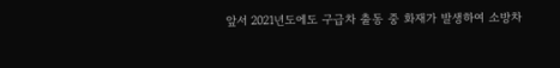앞서 2021년도에도 구급차 출동 중 화재가 발생하여 소방차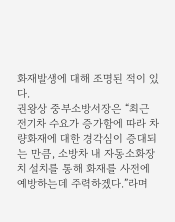화재발생에 대해 조명된 적이 있다.
권왕상 중부소방서장은 “최근 전기차 수요가 증가함에 따라 차량화재에 대한 경각심이 증대되는 만큼, 소방차 내 자동소화장치 설치를 통해 화재를 사전에 예방하는데 주력하겠다.”라며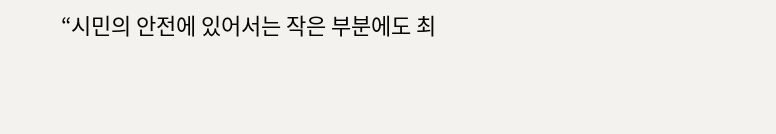“시민의 안전에 있어서는 작은 부분에도 최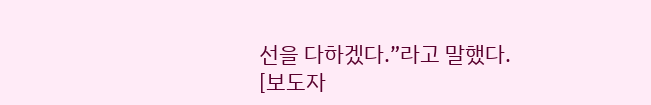선을 다하겠다.”라고 말했다.
[보도자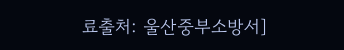료출처: 울산중부소방서]